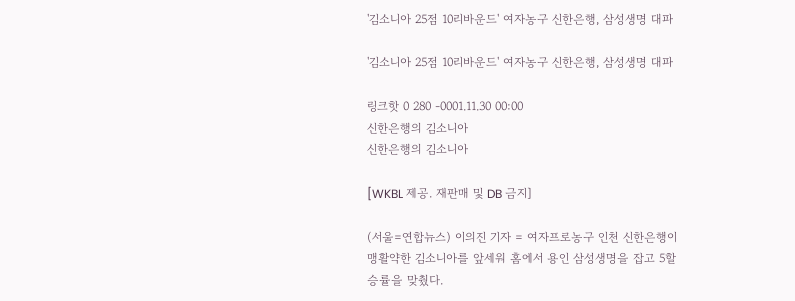'김소니아 25점 10리바운드' 여자농구 신한은행, 삼성생명 대파

'김소니아 25점 10리바운드' 여자농구 신한은행, 삼성생명 대파

링크핫 0 280 -0001.11.30 00:00
신한은행의 김소니아
신한은행의 김소니아

[WKBL 제공. 재판매 및 DB 금지]

(서울=연합뉴스) 이의진 기자 = 여자프로농구 인천 신한은행이 맹활약한 김소니아를 앞세워 홈에서 용인 삼성생명을 잡고 5할 승률을 맞췄다.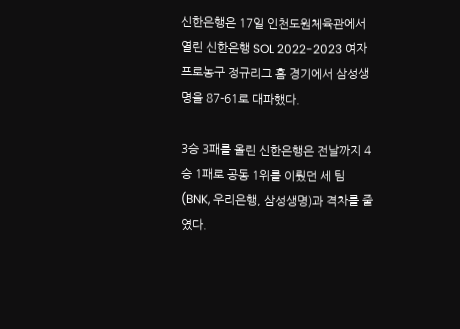신한은행은 17일 인천도원체육관에서 열린 신한은행 SOL 2022-2023 여자프로농구 정규리그 홈 경기에서 삼성생명을 87-61로 대파했다.

3승 3패를 올린 신한은행은 전날까지 4승 1패로 공동 1위를 이뤘던 세 팀(BNK, 우리은행, 삼성생명)과 격차를 줄였다.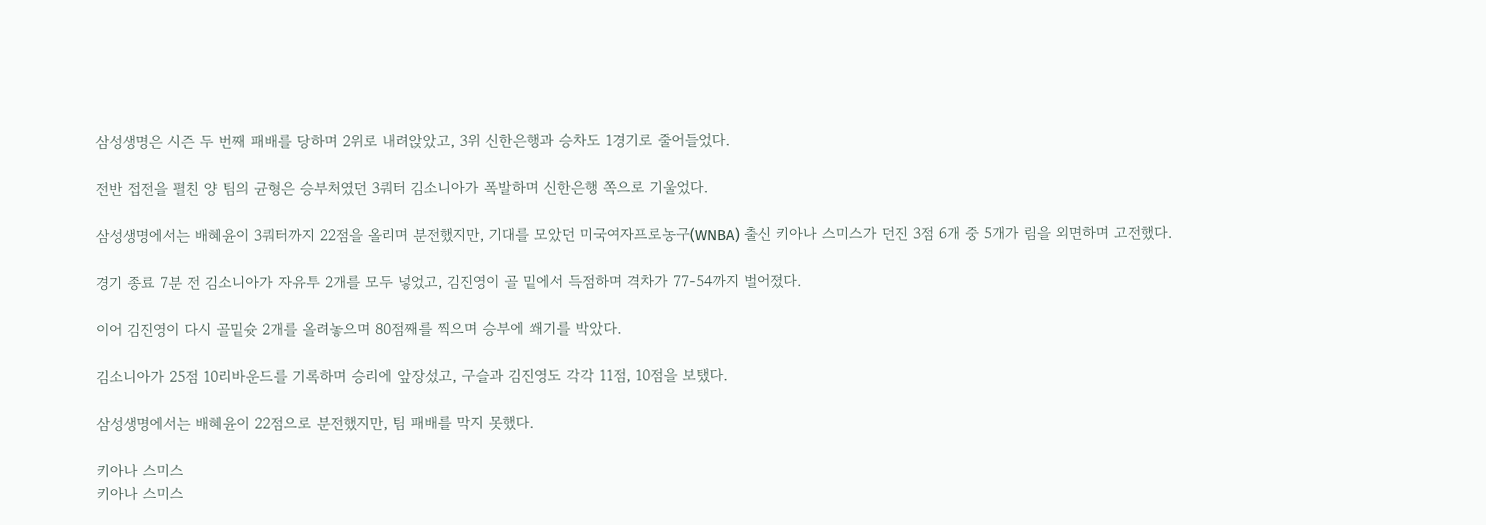삼성생명은 시즌 두 번째 패배를 당하며 2위로 내려앉았고, 3위 신한은행과 승차도 1경기로 줄어들었다.

전반 접전을 펼친 양 팀의 균형은 승부처였던 3쿼터 김소니아가 폭발하며 신한은행 쪽으로 기울었다.

삼성생명에서는 배혜윤이 3쿼터까지 22점을 올리며 분전했지만, 기대를 모았던 미국여자프로농구(WNBA) 출신 키아나 스미스가 던진 3점 6개 중 5개가 림을 외면하며 고전했다.

경기 종료 7분 전 김소니아가 자유투 2개를 모두 넣었고, 김진영이 골 밑에서 득점하며 격차가 77-54까지 벌어졌다.

이어 김진영이 다시 골밑슛 2개를 올려놓으며 80점째를 찍으며 승부에 쐐기를 박았다.

김소니아가 25점 10리바운드를 기록하며 승리에 앞장섰고, 구슬과 김진영도 각각 11점, 10점을 보탰다.

삼성생명에서는 배혜윤이 22점으로 분전했지만, 팀 패배를 막지 못했다.

키아나 스미스
키아나 스미스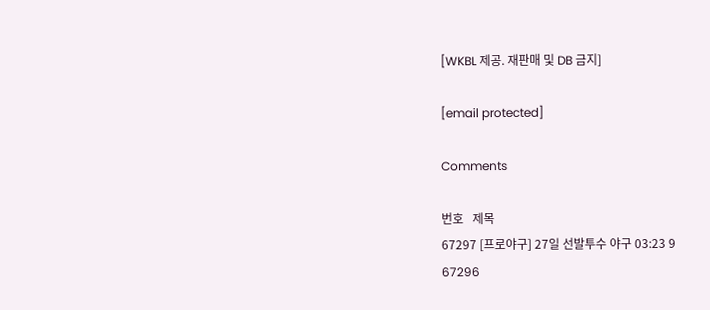[WKBL 제공. 재판매 및 DB 금지]

[email protected]

Comments

번호   제목
67297 [프로야구] 27일 선발투수 야구 03:23 9
67296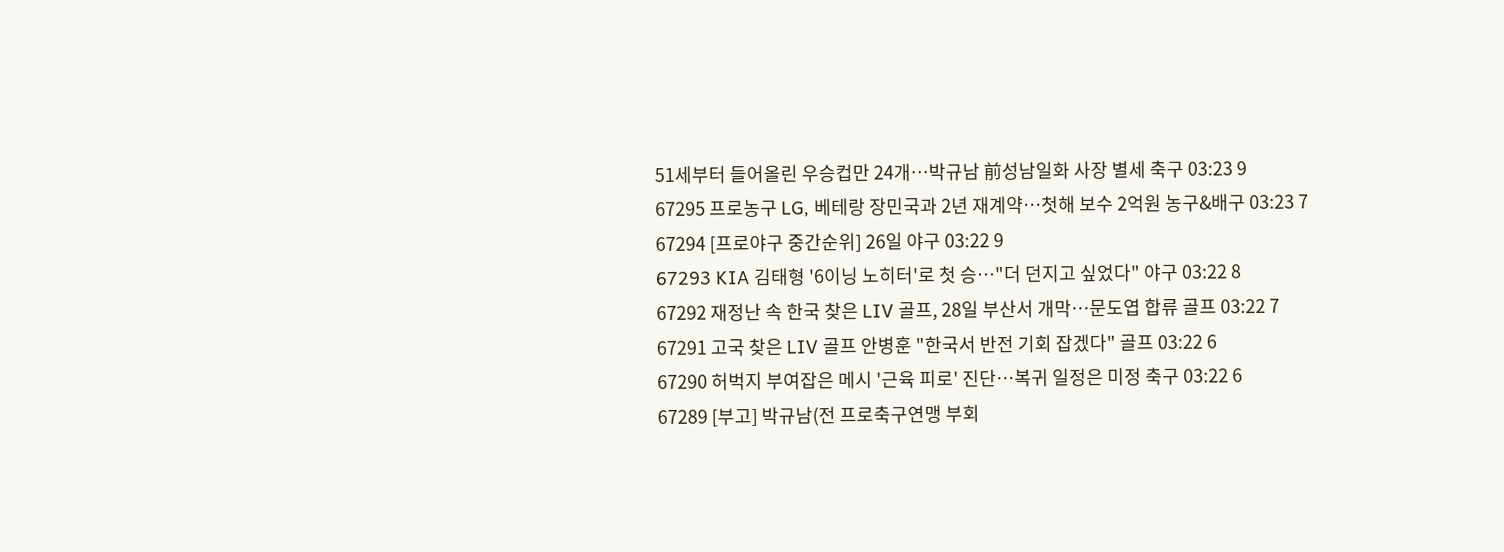51세부터 들어올린 우승컵만 24개…박규남 前성남일화 사장 별세 축구 03:23 9
67295 프로농구 LG, 베테랑 장민국과 2년 재계약…첫해 보수 2억원 농구&배구 03:23 7
67294 [프로야구 중간순위] 26일 야구 03:22 9
67293 KIA 김태형 '6이닝 노히터'로 첫 승…"더 던지고 싶었다" 야구 03:22 8
67292 재정난 속 한국 찾은 LIV 골프, 28일 부산서 개막…문도엽 합류 골프 03:22 7
67291 고국 찾은 LIV 골프 안병훈 "한국서 반전 기회 잡겠다" 골프 03:22 6
67290 허벅지 부여잡은 메시 '근육 피로' 진단…복귀 일정은 미정 축구 03:22 6
67289 [부고] 박규남(전 프로축구연맹 부회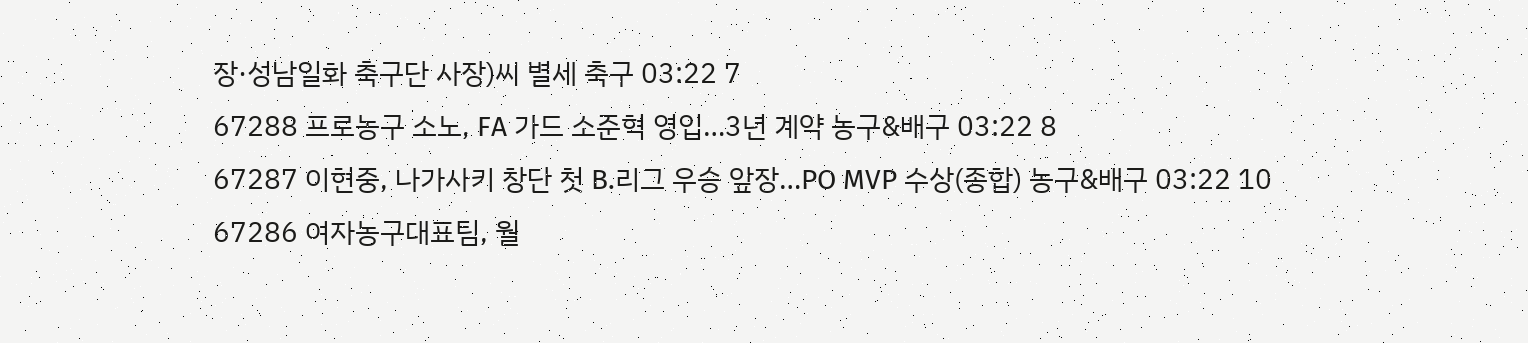장·성남일화 축구단 사장)씨 별세 축구 03:22 7
67288 프로농구 소노, FA 가드 소준혁 영입…3년 계약 농구&배구 03:22 8
67287 이현중, 나가사키 창단 첫 B.리그 우승 앞장…PO MVP 수상(종합) 농구&배구 03:22 10
67286 여자농구대표팀, 월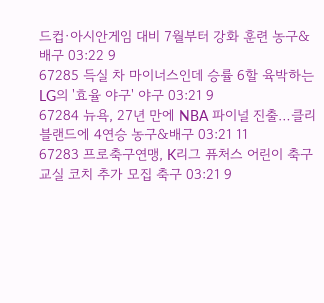드컵·아시안게임 대비 7월부터 강화 훈련 농구&배구 03:22 9
67285 득실 차 마이너스인데 승률 6할 육박하는 LG의 '효율 야구' 야구 03:21 9
67284 뉴욕, 27년 만에 NBA 파이널 진출…클리블랜드에 4연승 농구&배구 03:21 11
67283 프로축구연맹, K리그 퓨처스 어린이 축구교실 코치 추가 모집 축구 03:21 9